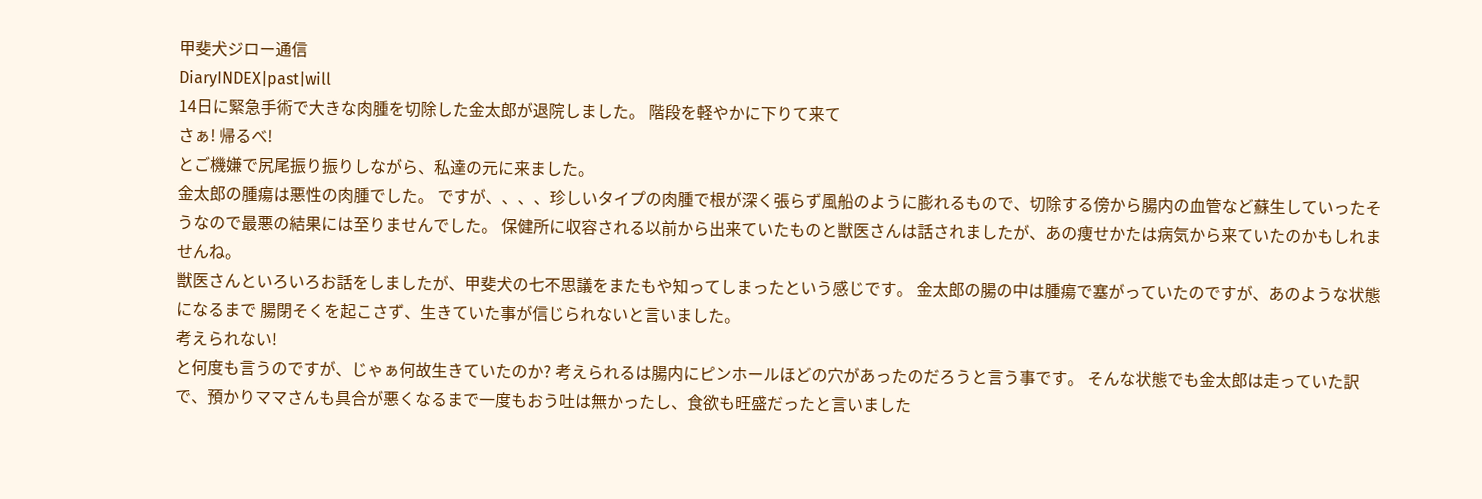甲斐犬ジロー通信
DiaryINDEX|past|will
14日に緊急手術で大きな肉腫を切除した金太郎が退院しました。 階段を軽やかに下りて来て
さぁ! 帰るべ!
とご機嫌で尻尾振り振りしながら、私達の元に来ました。
金太郎の腫瘍は悪性の肉腫でした。 ですが、、、、珍しいタイプの肉腫で根が深く張らず風船のように膨れるもので、切除する傍から腸内の血管など蘇生していったそうなので最悪の結果には至りませんでした。 保健所に収容される以前から出来ていたものと獣医さんは話されましたが、あの痩せかたは病気から来ていたのかもしれませんね。
獣医さんといろいろお話をしましたが、甲斐犬の七不思議をまたもや知ってしまったという感じです。 金太郎の腸の中は腫瘍で塞がっていたのですが、あのような状態になるまで 腸閉そくを起こさず、生きていた事が信じられないと言いました。
考えられない!
と何度も言うのですが、じゃぁ何故生きていたのか? 考えられるは腸内にピンホールほどの穴があったのだろうと言う事です。 そんな状態でも金太郎は走っていた訳で、預かりママさんも具合が悪くなるまで一度もおう吐は無かったし、食欲も旺盛だったと言いました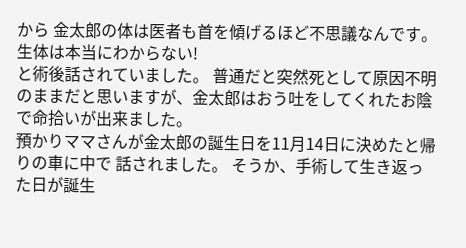から 金太郎の体は医者も首を傾げるほど不思議なんです。
生体は本当にわからない!
と術後話されていました。 普通だと突然死として原因不明のままだと思いますが、金太郎はおう吐をしてくれたお陰で命拾いが出来ました。
預かりママさんが金太郎の誕生日を11月14日に決めたと帰りの車に中で 話されました。 そうか、手術して生き返った日が誕生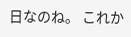日なのね。 これか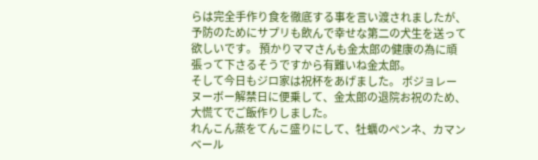らは完全手作り食を徹底する事を言い渡されましたが、予防のためにサプリも飲んで幸せな第二の犬生を送って欲しいです。 預かりママさんも金太郎の健康の為に頑張って下さるそうですから有難いね金太郎。
そして今日もジロ家は祝杯をあげました。 ボジョレーヌーボー解禁日に便乗して、金太郎の退院お祝のため、大慌てでご飯作りしました。
れんこん蒸をてんこ盛りにして、牡蠣のペンネ、カマンベール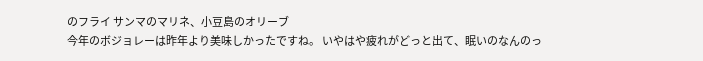のフライ サンマのマリネ、小豆島のオリーブ
今年のボジョレーは昨年より美味しかったですね。 いやはや疲れがどっと出て、眠いのなんのっ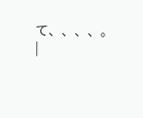て、、、、。
|